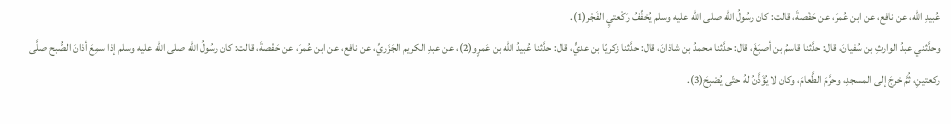عُبيدِ الله، عن نافع، عن ابن عُمرَ، عن حَفْصةَ، قالت: كان رسُولُ الله صلى الله عليه وسلم يُخفِّفُ رَكْعتيِ الفَجْر(1).
وحدَّثني عبدُ الوارثِ بن سُفيانَ، قال: حدَّثنا قاسمُ بن أصبَغَ، قال: حدَّثنا محمدُ بن شاذانَ، قال: حدَّثنا زكريّا بن عديٍّ، قال: حدَّثنا عُبيدُ الله بن عَمرٍو(2)، عن عبدِ الكريم الجَزَريِّ، عن نافع، عن ابن عُمرَ، عن حَفْصةَ، قالت: كان رسُولُ الله صلى الله عليه وسلم إذا سمِعَ أذانَ الصُّبح صلَّى ركعتينِ، ثُمَّ خرجَ إلى المسجدِ، وحرَّمَ الطَّعامَ، وكان لا يُؤَذَّنُ لهُ حتّى يُصْبِحَ(3).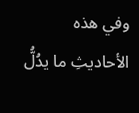وفي هذه الأحاديثِ ما يدُلُّ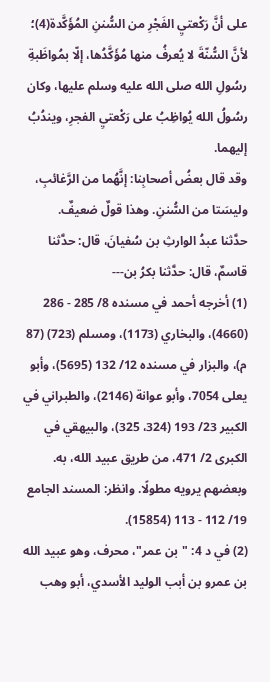على أنَّ رَكْعتيِ الفَجْرِ من السُّننِ المُؤَكَّدة(4)؛ لأنَّ السُّنّةَ لا يُعرفُ منها مُؤَكَّدُها، إلّا بمُواظَبةِ رسُولِ الله صلى الله عليه وسلم عليها، وكان رسُولُ الله يُواظِبُ على رَكْعتيِ الفجرِ، ويندُبُ إليهما.
وقد قال بعضُ أصحابِنا: إنَّهُما من الرَّغائبِ، وليسَتا من السُّننِ. وهذا قولٌ ضعيفٌ.
حدَّثنا عبدُ الوارثِ بن سُفيانَ، قال: حدَّثنا قاسمٌ، قال: حدَّثنا بكرُ بن---
(1) أخرجه أحمد في مسنده 8/ 285 - 286 (4660)، والبخاري (1173)، ومسلم (723) (87 م)، والبزار في مسنده 12/ 132 (5695)، وأبو يعلى 7054، وأبو عوانة (2146)، والطبراني في الكبير 23/ 193 (324، 325)، والبيهقي في الكبرى 2/ 471، من طريق عبيد الله، به. وبعضهم يرويه مطولًا. وانظر: المسند الجامع 19/ 112 - 113 (15854).
(2) في د 4: "بن عمر"، محرف، وهو عبيد الله بن عمرو بن أبب الوليد الأسدي، أبو وهب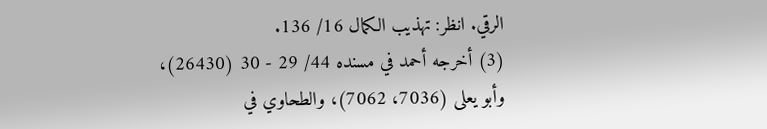الرقي. انظر: تهذيب الكمال 16/ 136.
(3) أخرجه أحمد في مسنده 44/ 29 - 30 (26430)، وأبو يعلى (7036، 7062)، والطحاوي في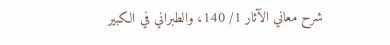شرح معاني الآثار 1/ 140، والطبراني في الكبير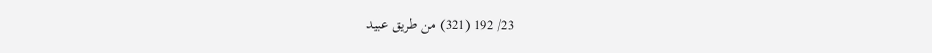23/ 192 (321) من طريق عبيد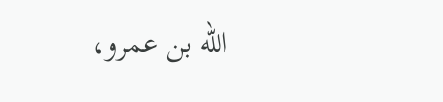الله بن عمرو،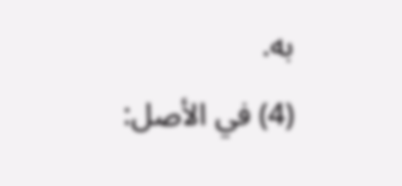به.
(4) في الأصل: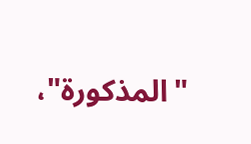"المذكورة"،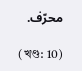محرّف.

(খণ্ড: 10)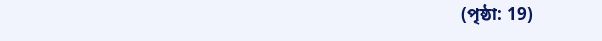(পৃষ্ঠা: 19)